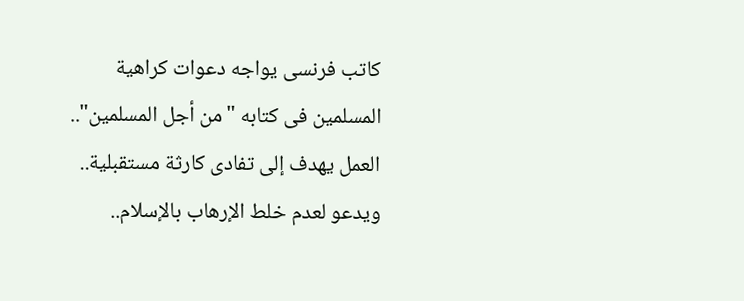كاتب فرنسى يواجه دعوات كراهية المسلمين فى كتابه "من أجل المسلمين".. العمل يهدف إلى تفادى كارثة مستقبلية.. ويدعو لعدم خلط الإرهاب بالإسلام..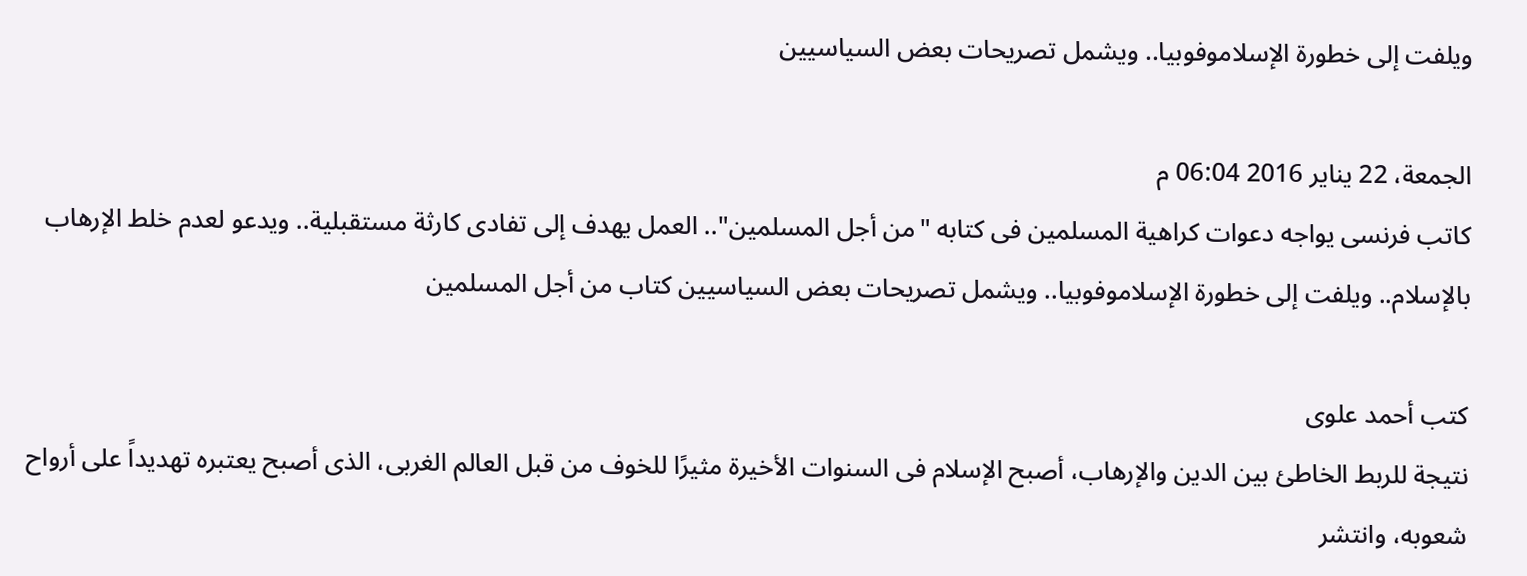ويلفت إلى خطورة الإسلاموفوبيا.. ويشمل تصريحات بعض السياسيين

الجمعة، 22 يناير 2016 06:04 م
كاتب فرنسى يواجه دعوات كراهية المسلمين فى كتابه "من أجل المسلمين".. العمل يهدف إلى تفادى كارثة مستقبلية.. ويدعو لعدم خلط الإرهاب بالإسلام.. ويلفت إلى خطورة الإسلاموفوبيا.. ويشمل تصريحات بعض السياسيين كتاب من أجل المسلمين

كتب أحمد علوى
نتيجة للربط الخاطئ بين الدين والإرهاب، أصبح الإسلام فى السنوات الأخيرة مثيرًا للخوف من قبل العالم الغربى، الذى أصبح يعتبره تهديداً على أرواح شعوبه، وانتشر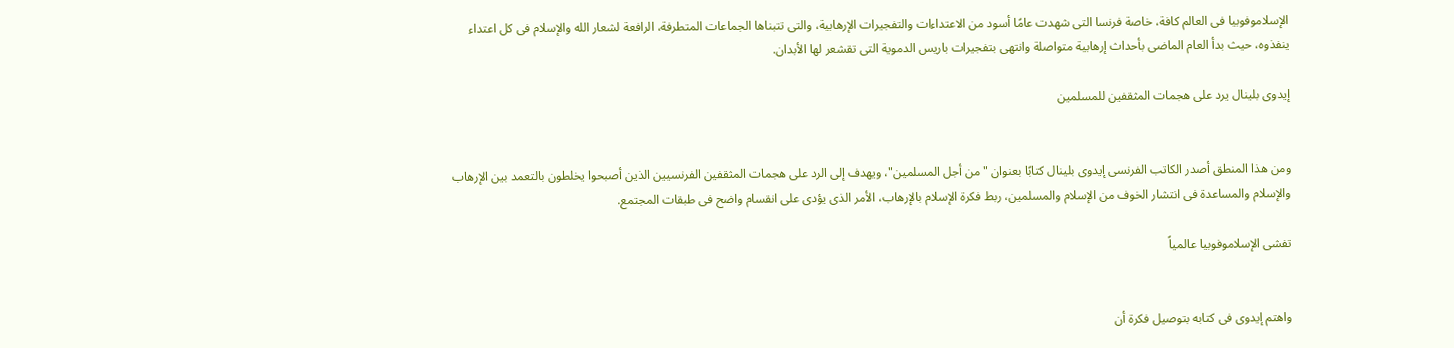الإسلاموفوبيا فى العالم كافة، خاصة فرنسا التى شهدت عامًا أسود من الاعتداءات والتفجيرات الإرهابية، والتى تتبناها الجماعات المتطرفة، الرافعة لشعار الله والإسلام فى كل اعتداء ينفذوه، حيث بدأ العام الماضى بأحداث إرهابية متواصلة وانتهى بتفجيرات باريس الدموية التى تقشعر لها الأبدان.

إيدوى بلينال يرد على هجمات المثقفين للمسلمين


ومن هذا المنطق أصدر الكاتب الفرنسى إيدوى بلينال كتابًا بعنوان "من أجل المسلمين"، ويهدف إلى الرد على هجمات المثقفين الفرنسيين الذين أصبحوا يخلطون بالتعمد بين الإرهاب والإسلام والمساعدة فى انتشار الخوف من الإسلام والمسلمين، ربط فكرة الإسلام بالإرهاب، الأمر الذى يؤدى على انقسام واضح فى طبقات المجتمع.

تفشى الإسلاموفوبيا عالمياً


واهتم إيدوى فى كتابه بتوصيل فكرة أن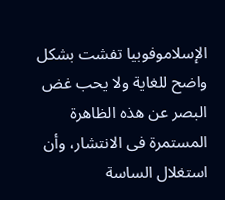الإسلاموفوبيا تفشت بشكل واضح للغاية ولا يحب غض البصر عن هذه الظاهرة المستمرة فى الانتشار، وأن استغلال الساسة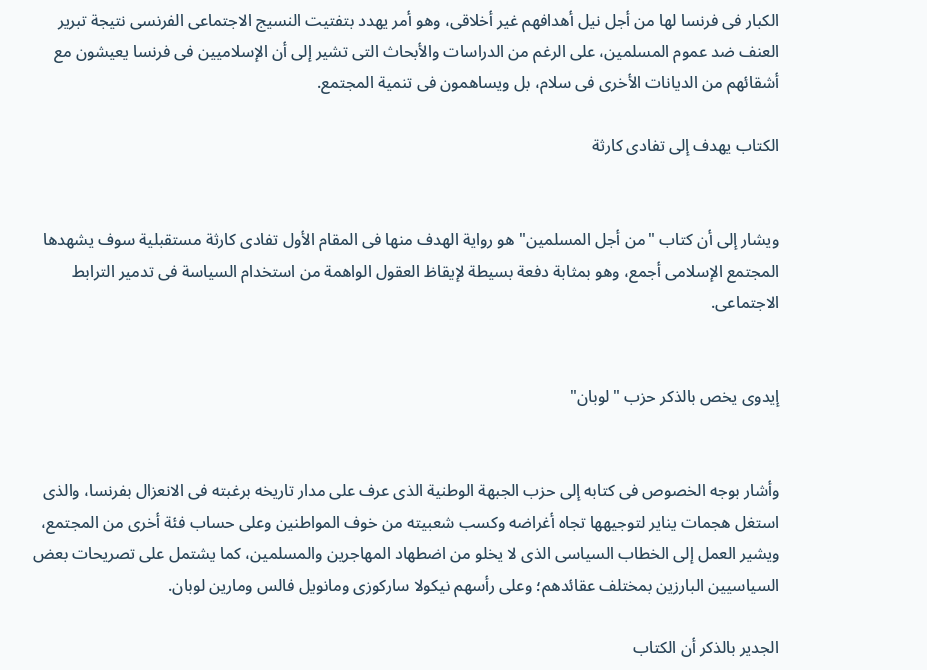الكبار فى فرنسا لها من أجل نيل أهدافهم غير أخلاقى، وهو أمر يهدد بتفتيت النسيج الاجتماعى الفرنسى نتيجة تبرير العنف ضد عموم المسلمين، على الرغم من الدراسات والأبحاث التى تشير إلى أن الإسلاميين فى فرنسا يعيشون مع أشقائهم من الديانات الأخرى فى سلام، بل ويساهمون فى تنمية المجتمع.

الكتاب يهدف إلى تفادى كارثة


ويشار إلى أن كتاب "من أجل المسلمين" هو رواية الهدف منها فى المقام الأول تفادى كارثة مستقبلية سوف يشهدها المجتمع الإسلامى أجمع، وهو بمثابة دفعة بسيطة لإيقاظ العقول الواهمة من استخدام السياسة فى تدمير الترابط الاجتماعى.


إيدوى يخص بالذكر حزب "لوبان"


وأشار بوجه الخصوص فى كتابه إلى حزب الجبهة الوطنية الذى عرف على مدار تاريخه برغبته فى الانعزال بفرنسا، والذى استغل هجمات يناير لتوجيهها تجاه أغراضه وكسب شعبيته من خوف المواطنين وعلى حساب فئة أخرى من المجتمع، ويشير العمل إلى الخطاب السياسى الذى لا يخلو من اضطهاد المهاجرين والمسلمين، كما يشتمل على تصريحات بعض السياسيين البارزين بمختلف عقائدهم؛ وعلى رأسهم نيكولا ساركوزى ومانويل فالس ومارين لوبان.

الجدير بالذكر أن الكتاب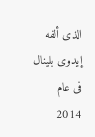الذى ألفه إيدوى بلينال فى عام 2014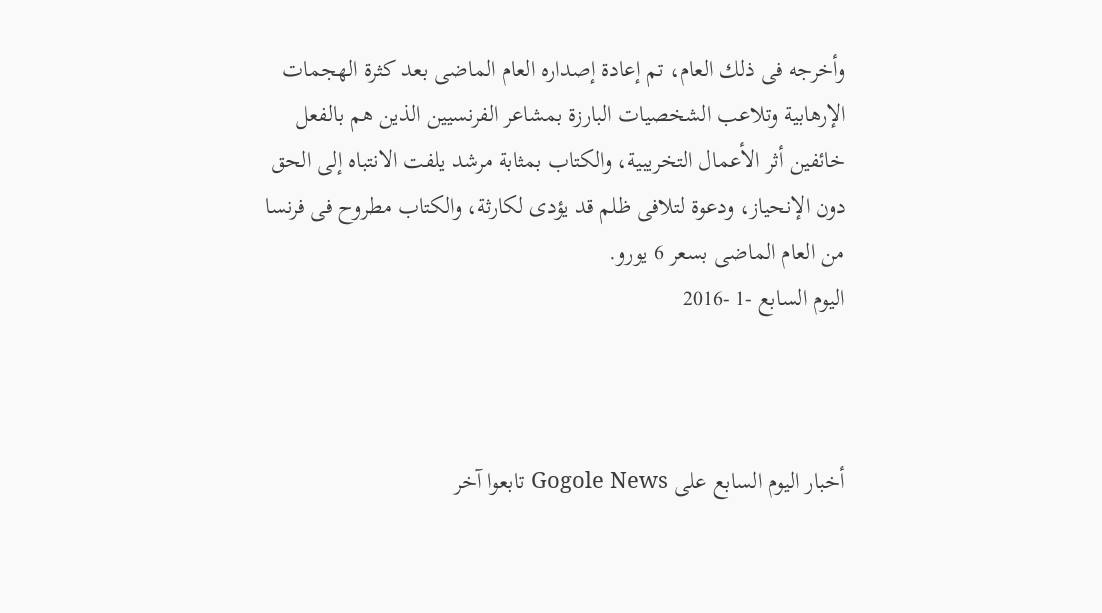وأخرجه فى ذلك العام، تم إعادة إصداره العام الماضى بعد كثرة الهجمات الإرهابية وتلاعب الشخصيات البارزة بمشاعر الفرنسيين الذين هم بالفعل خائفين أثر الأعمال التخريبية، والكتاب بمثابة مرشد يلفت الانتباه إلى الحق دون الإنحياز، ودعوة لتلافى ظلم قد يؤدى لكارثة، والكتاب مطروح فى فرنسا من العام الماضى بسعر 6 يورو.
اليوم السابع -1 -2016



أخبار اليوم السابع على Gogole News تابعوا آخر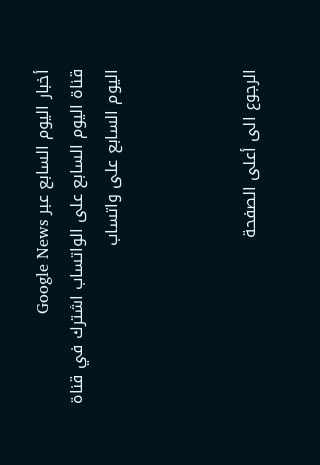أخبار اليوم السابع عبر Google News
قناة اليوم السابع على الواتساب اشترك في قناة اليوم السابع على واتساب



الرجوع الى أعلى الصفحة